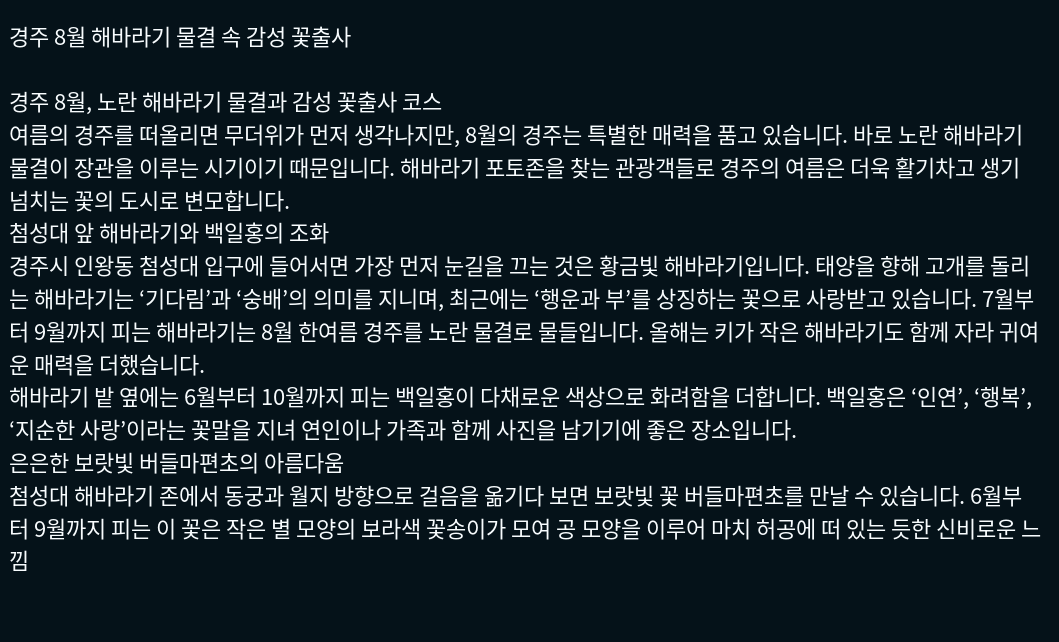경주 8월 해바라기 물결 속 감성 꽃출사

경주 8월, 노란 해바라기 물결과 감성 꽃출사 코스
여름의 경주를 떠올리면 무더위가 먼저 생각나지만, 8월의 경주는 특별한 매력을 품고 있습니다. 바로 노란 해바라기 물결이 장관을 이루는 시기이기 때문입니다. 해바라기 포토존을 찾는 관광객들로 경주의 여름은 더욱 활기차고 생기 넘치는 꽃의 도시로 변모합니다.
첨성대 앞 해바라기와 백일홍의 조화
경주시 인왕동 첨성대 입구에 들어서면 가장 먼저 눈길을 끄는 것은 황금빛 해바라기입니다. 태양을 향해 고개를 돌리는 해바라기는 ‘기다림’과 ‘숭배’의 의미를 지니며, 최근에는 ‘행운과 부’를 상징하는 꽃으로 사랑받고 있습니다. 7월부터 9월까지 피는 해바라기는 8월 한여름 경주를 노란 물결로 물들입니다. 올해는 키가 작은 해바라기도 함께 자라 귀여운 매력을 더했습니다.
해바라기 밭 옆에는 6월부터 10월까지 피는 백일홍이 다채로운 색상으로 화려함을 더합니다. 백일홍은 ‘인연’, ‘행복’, ‘지순한 사랑’이라는 꽃말을 지녀 연인이나 가족과 함께 사진을 남기기에 좋은 장소입니다.
은은한 보랏빛 버들마편초의 아름다움
첨성대 해바라기 존에서 동궁과 월지 방향으로 걸음을 옮기다 보면 보랏빛 꽃 버들마편초를 만날 수 있습니다. 6월부터 9월까지 피는 이 꽃은 작은 별 모양의 보라색 꽃송이가 모여 공 모양을 이루어 마치 허공에 떠 있는 듯한 신비로운 느낌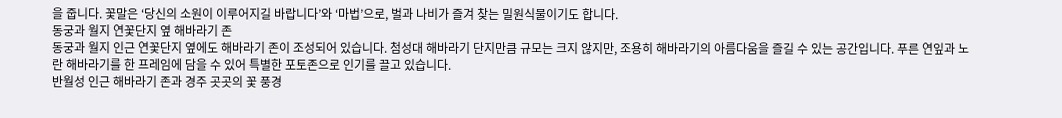을 줍니다. 꽃말은 ‘당신의 소원이 이루어지길 바랍니다’와 ‘마법’으로, 벌과 나비가 즐겨 찾는 밀원식물이기도 합니다.
동궁과 월지 연꽃단지 옆 해바라기 존
동궁과 월지 인근 연꽃단지 옆에도 해바라기 존이 조성되어 있습니다. 첨성대 해바라기 단지만큼 규모는 크지 않지만, 조용히 해바라기의 아름다움을 즐길 수 있는 공간입니다. 푸른 연잎과 노란 해바라기를 한 프레임에 담을 수 있어 특별한 포토존으로 인기를 끌고 있습니다.
반월성 인근 해바라기 존과 경주 곳곳의 꽃 풍경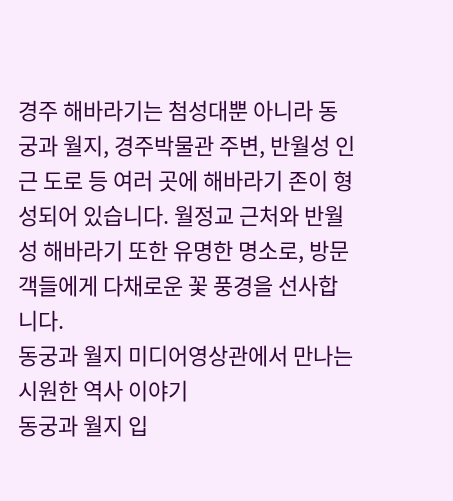경주 해바라기는 첨성대뿐 아니라 동궁과 월지, 경주박물관 주변, 반월성 인근 도로 등 여러 곳에 해바라기 존이 형성되어 있습니다. 월정교 근처와 반월성 해바라기 또한 유명한 명소로, 방문객들에게 다채로운 꽃 풍경을 선사합니다.
동궁과 월지 미디어영상관에서 만나는 시원한 역사 이야기
동궁과 월지 입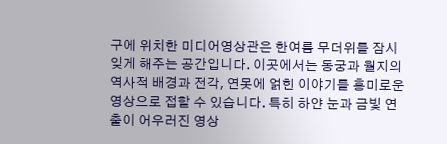구에 위치한 미디어영상관은 한여름 무더위를 잠시 잊게 해주는 공간입니다. 이곳에서는 동궁과 월지의 역사적 배경과 전각, 연못에 얽힌 이야기를 흥미로운 영상으로 접할 수 있습니다. 특히 하얀 눈과 금빛 연출이 어우러진 영상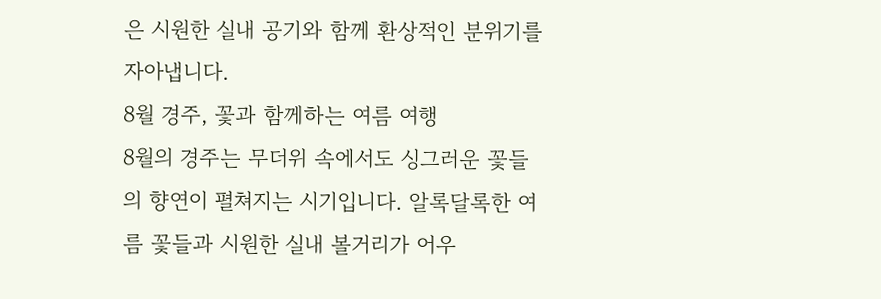은 시원한 실내 공기와 함께 환상적인 분위기를 자아냅니다.
8월 경주, 꽃과 함께하는 여름 여행
8월의 경주는 무더위 속에서도 싱그러운 꽃들의 향연이 펼쳐지는 시기입니다. 알록달록한 여름 꽃들과 시원한 실내 볼거리가 어우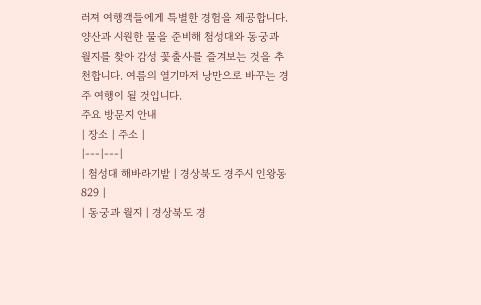러져 여행객들에게 특별한 경험을 제공합니다. 양산과 시원한 물을 준비해 첨성대와 동궁과 월지를 찾아 감성 꽃출사를 즐겨보는 것을 추천합니다. 여름의 열기마저 낭만으로 바꾸는 경주 여행이 될 것입니다.
주요 방문지 안내
| 장소 | 주소 |
|---|---|
| 첨성대 해바라기밭 | 경상북도 경주시 인왕동 829 |
| 동궁과 월지 | 경상북도 경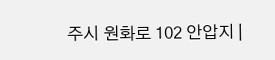주시 원화로 102 안압지 |